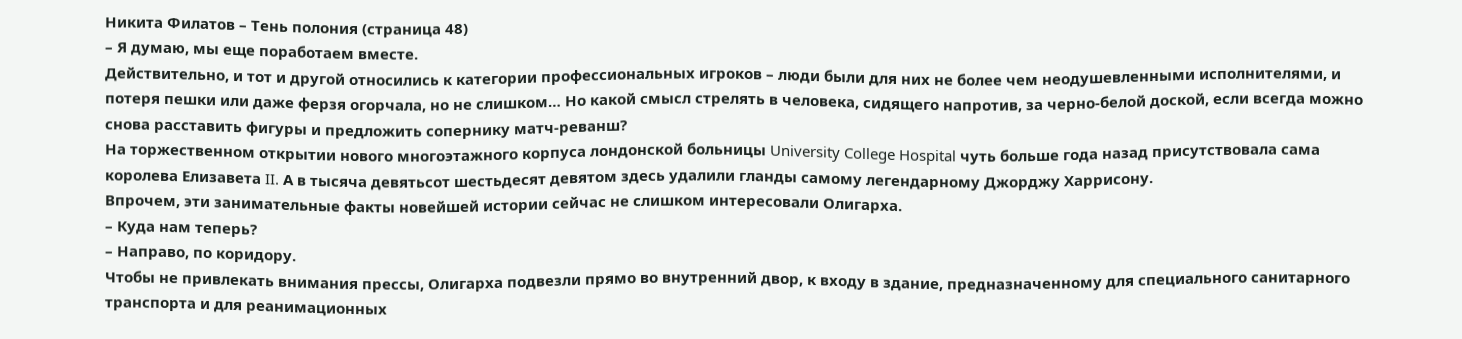Никита Филатов – Тень полония (страница 48)
– Я думаю, мы еще поработаем вместе.
Действительно, и тот и другой относились к категории профессиональных игроков – люди были для них не более чем неодушевленными исполнителями, и потеря пешки или даже ферзя огорчала, но не слишком… Но какой смысл стрелять в человека, сидящего напротив, за черно-белой доской, если всегда можно снова расставить фигуры и предложить сопернику матч-реванш?
На торжественном открытии нового многоэтажного корпуса лондонской больницы University College Hospital чуть больше года назад присутствовала сама королева Елизавета II. А в тысяча девятьсот шестьдесят девятом здесь удалили гланды самому легендарному Джорджу Харрисону.
Впрочем, эти занимательные факты новейшей истории сейчас не слишком интересовали Олигарха.
– Куда нам теперь?
– Направо, по коридору.
Чтобы не привлекать внимания прессы, Олигарха подвезли прямо во внутренний двор, к входу в здание, предназначенному для специального санитарного транспорта и для реанимационных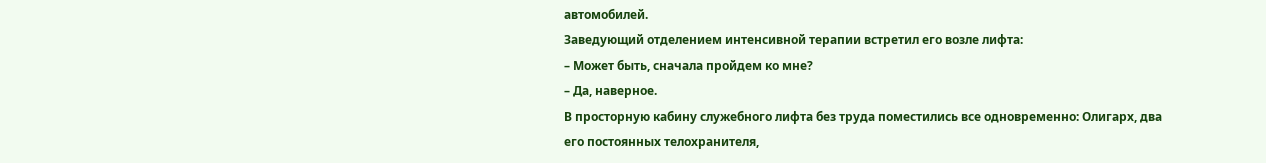автомобилей.
Заведующий отделением интенсивной терапии встретил его возле лифта:
– Может быть, сначала пройдем ко мне?
– Да, наверное.
В просторную кабину служебного лифта без труда поместились все одновременно: Олигарх, два его постоянных телохранителя,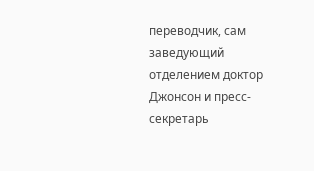переводчик, сам заведующий отделением доктор Джонсон и пресс-секретарь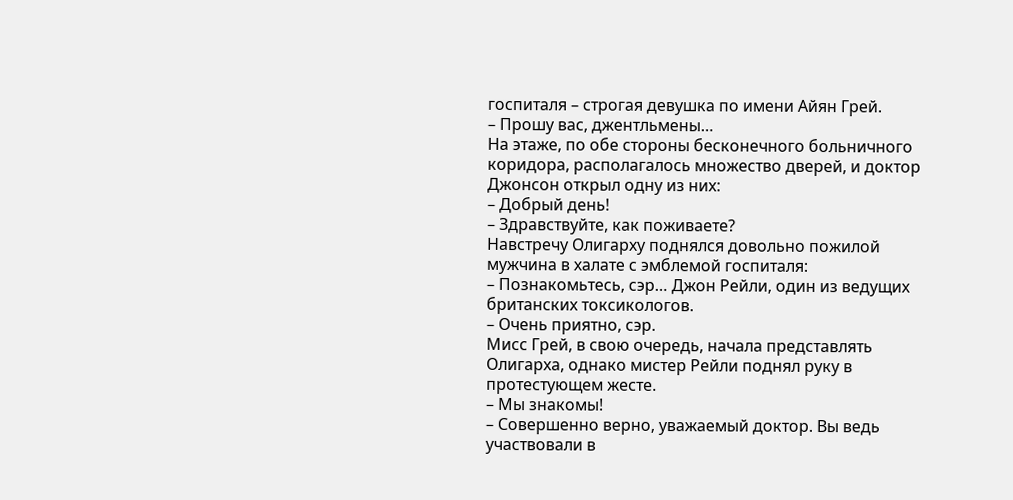госпиталя – строгая девушка по имени Айян Грей.
– Прошу вас, джентльмены…
На этаже, по обе стороны бесконечного больничного коридора, располагалось множество дверей, и доктор Джонсон открыл одну из них:
– Добрый день!
– Здравствуйте, как поживаете?
Навстречу Олигарху поднялся довольно пожилой мужчина в халате с эмблемой госпиталя:
– Познакомьтесь, сэр… Джон Рейли, один из ведущих британских токсикологов.
– Очень приятно, сэр.
Мисс Грей, в свою очередь, начала представлять Олигарха, однако мистер Рейли поднял руку в протестующем жесте.
– Мы знакомы!
– Совершенно верно, уважаемый доктор. Вы ведь участвовали в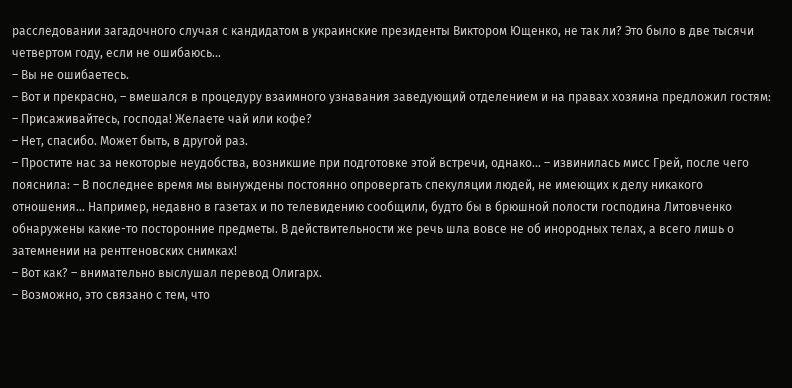расследовании загадочного случая с кандидатом в украинские президенты Виктором Ющенко, не так ли? Это было в две тысячи четвертом году, если не ошибаюсь…
– Вы не ошибаетесь.
– Вот и прекрасно, – вмешался в процедуру взаимного узнавания заведующий отделением и на правах хозяина предложил гостям: – Присаживайтесь, господа! Желаете чай или кофе?
– Нет, спасибо. Может быть, в другой раз.
– Простите нас за некоторые неудобства, возникшие при подготовке этой встречи, однако… – извинилась мисс Грей, после чего пояснила: – В последнее время мы вынуждены постоянно опровергать спекуляции людей, не имеющих к делу никакого отношения… Например, недавно в газетах и по телевидению сообщили, будто бы в брюшной полости господина Литовченко обнаружены какие-то посторонние предметы. В действительности же речь шла вовсе не об инородных телах, а всего лишь о затемнении на рентгеновских снимках!
– Вот как? – внимательно выслушал перевод Олигарх.
– Возможно, это связано с тем, что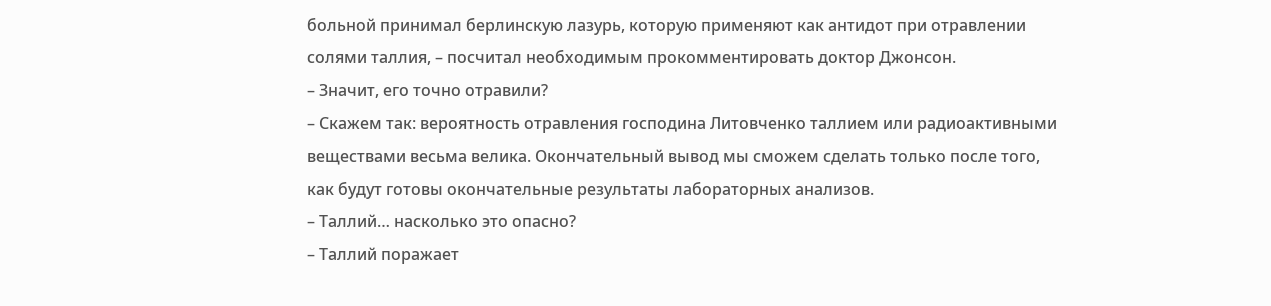больной принимал берлинскую лазурь, которую применяют как антидот при отравлении солями таллия, – посчитал необходимым прокомментировать доктор Джонсон.
– Значит, его точно отравили?
– Скажем так: вероятность отравления господина Литовченко таллием или радиоактивными веществами весьма велика. Окончательный вывод мы сможем сделать только после того, как будут готовы окончательные результаты лабораторных анализов.
– Таллий… насколько это опасно?
– Таллий поражает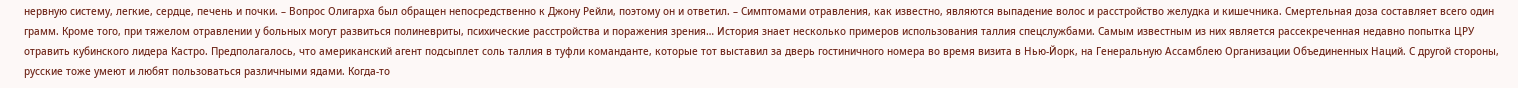нервную систему, легкие, сердце, печень и почки. – Вопрос Олигарха был обращен непосредственно к Джону Рейли, поэтому он и ответил. – Симптомами отравления, как известно, являются выпадение волос и расстройство желудка и кишечника. Смертельная доза составляет всего один грамм. Кроме того, при тяжелом отравлении у больных могут развиться полиневриты, психические расстройства и поражения зрения… История знает несколько примеров использования таллия спецслужбами. Самым известным из них является рассекреченная недавно попытка ЦРУ отравить кубинского лидера Кастро. Предполагалось, что американский агент подсыплет соль таллия в туфли команданте, которые тот выставил за дверь гостиничного номера во время визита в Нью-Йорк, на Генеральную Ассамблею Организации Объединенных Наций. С другой стороны, русские тоже умеют и любят пользоваться различными ядами. Когда-то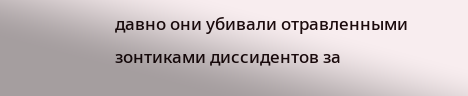давно они убивали отравленными зонтиками диссидентов за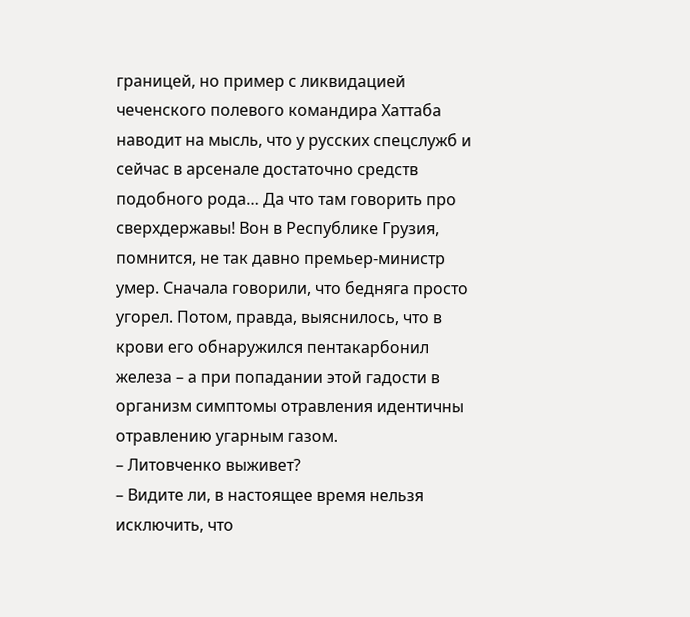границей, но пример с ликвидацией чеченского полевого командира Хаттаба наводит на мысль, что у русских спецслужб и сейчас в арсенале достаточно средств подобного рода… Да что там говорить про сверхдержавы! Вон в Республике Грузия, помнится, не так давно премьер-министр умер. Сначала говорили, что бедняга просто угорел. Потом, правда, выяснилось, что в крови его обнаружился пентакарбонил железа – а при попадании этой гадости в организм симптомы отравления идентичны отравлению угарным газом.
– Литовченко выживет?
– Видите ли, в настоящее время нельзя исключить, что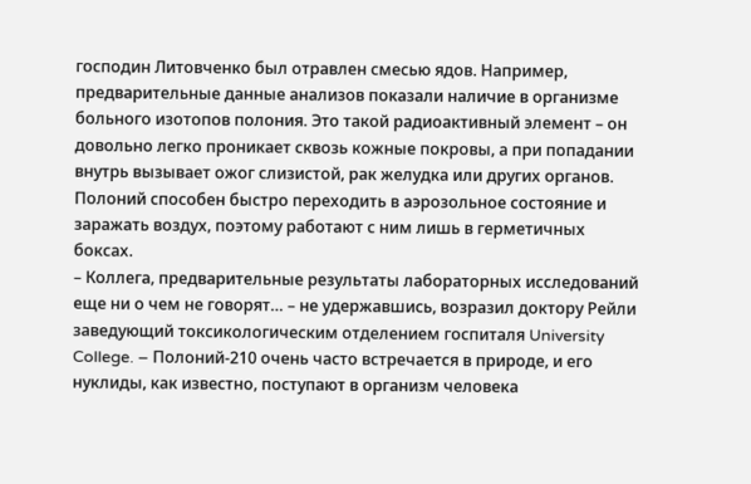господин Литовченко был отравлен смесью ядов. Например, предварительные данные анализов показали наличие в организме больного изотопов полония. Это такой радиоактивный элемент – он довольно легко проникает сквозь кожные покровы, а при попадании внутрь вызывает ожог слизистой, рак желудка или других органов. Полоний способен быстро переходить в аэрозольное состояние и заражать воздух, поэтому работают с ним лишь в герметичных боксах.
– Коллега, предварительные результаты лабораторных исследований еще ни о чем не говорят… – не удержавшись, возразил доктору Рейли заведующий токсикологическим отделением госпиталя University College. – Полоний-210 очень часто встречается в природе, и его нуклиды, как известно, поступают в организм человека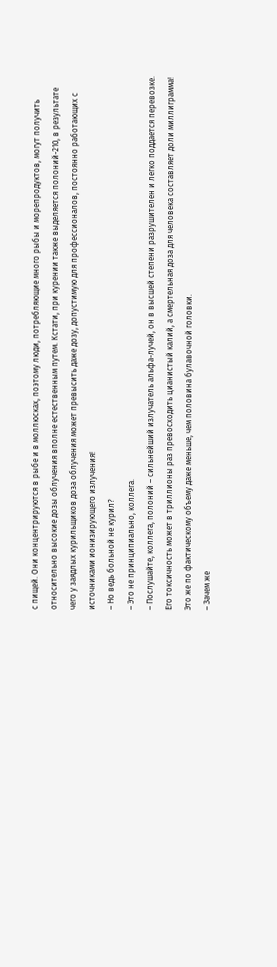с пищей. Они концентрируются в рыбе и в моллюсках, поэтому люди, потребляющие много рыбы и морепродуктов, могут получить относительно высокие дозы облучения вполне естественным путем. Кстати, при курении также выделяется полоний-210, в результате чего у заядлых курильщиков доза облучения может превысить даже дозу, допустимую для профессионалов, постоянно работающих с источниками ионизирующего излучения!
– Но ведь больной не курил?
– Это не принципиально, коллега.
– Послушайте, коллега, полоний – сильнейший излучатель альфа-лучей, он в высшей степени разрушителен и легко поддается перевозке. Его токсичность может в триллионы раз превосходить цианистый калий, а смертельная доза для человека составляет доли миллиграмма! Это же по фактическому объему даже меньше, чем половина булавочной головки.
– Зачем же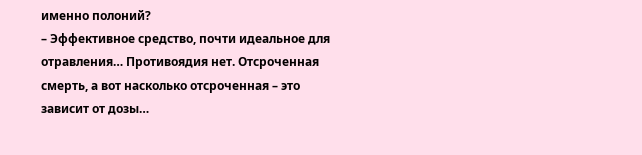именно полоний?
– Эффективное средство, почти идеальное для отравления… Противоядия нет. Отсроченная смерть, а вот насколько отсроченная – это зависит от дозы…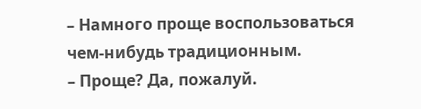– Намного проще воспользоваться чем-нибудь традиционным.
– Проще? Да, пожалуй.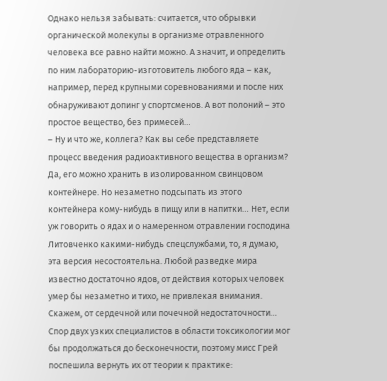Однако нельзя забывать: считается, что обрывки органической молекулы в организме отравленного человека все равно найти можно. А значит, и определить по ним лабораторию-изготовитель любого яда – как, например, перед крупными соревнованиями и после них обнаруживают допинг у спортсменов. А вот полоний – это простое вещество, без примесей…
– Ну и что же, коллега? Как вы себе представляете процесс введения радиоактивного вещества в организм? Да, его можно хранить в изолированном свинцовом контейнере. Но незаметно подсыпать из этого контейнера кому-нибудь в пищу или в напитки… Нет, если уж говорить о ядах и о намеренном отравлении господина Литовченко какими-нибудь спецслужбами, то, я думаю, эта версия несостоятельна. Любой разведке мира известно достаточно ядов, от действия которых человек умер бы незаметно и тихо, не привлекая внимания. Скажем, от сердечной или почечной недостаточности…
Спор двух узких специалистов в области токсикологии мог бы продолжаться до бесконечности, поэтому мисс Грей поспешила вернуть их от теории к практике: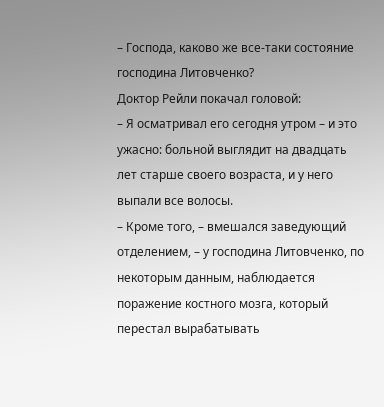– Господа, каково же все-таки состояние господина Литовченко?
Доктор Рейли покачал головой:
– Я осматривал его сегодня утром – и это ужасно: больной выглядит на двадцать лет старше своего возраста, и у него выпали все волосы.
– Кроме того, – вмешался заведующий отделением, – у господина Литовченко, по некоторым данным, наблюдается поражение костного мозга, который перестал вырабатывать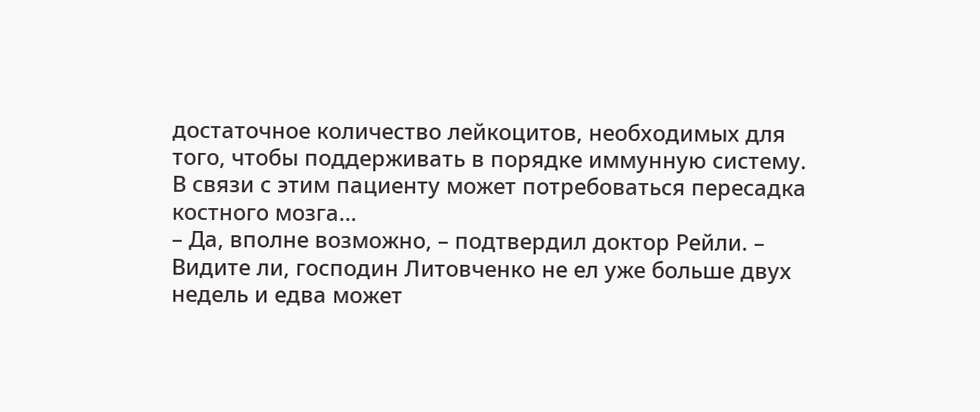достаточное количество лейкоцитов, необходимых для того, чтобы поддерживать в порядке иммунную систему. В связи с этим пациенту может потребоваться пересадка костного мозга…
– Да, вполне возможно, – подтвердил доктор Рейли. – Видите ли, господин Литовченко не ел уже больше двух недель и едва может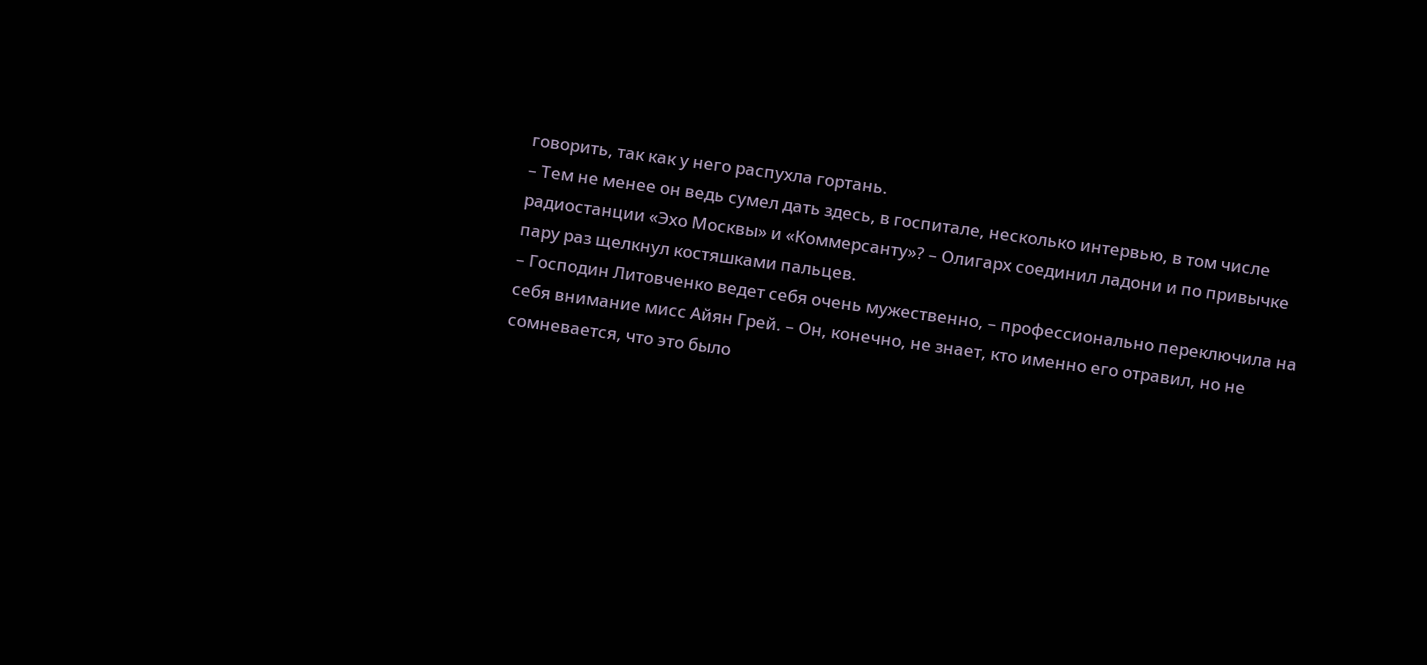говорить, так как у него распухла гортань.
– Тем не менее он ведь сумел дать здесь, в госпитале, несколько интервью, в том числе радиостанции «Эхо Москвы» и «Коммерсанту»? – Олигарх соединил ладони и по привычке пару раз щелкнул костяшками пальцев.
– Господин Литовченко ведет себя очень мужественно, – профессионально переключила на себя внимание мисс Айян Грей. – Он, конечно, не знает, кто именно его отравил, но не сомневается, что это было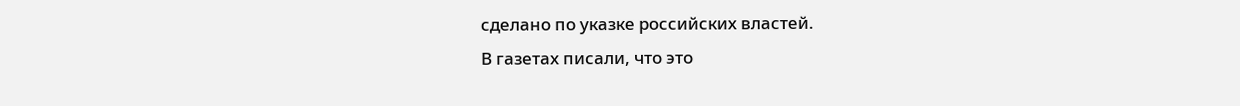сделано по указке российских властей.
В газетах писали, что это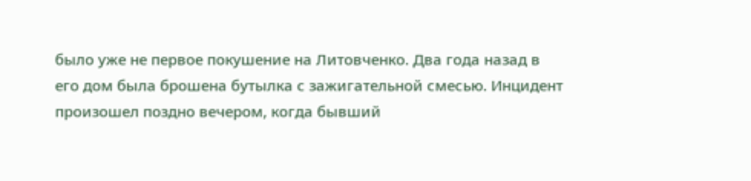было уже не первое покушение на Литовченко. Два года назад в его дом была брошена бутылка с зажигательной смесью. Инцидент произошел поздно вечером, когда бывший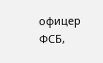офицер ФСБ,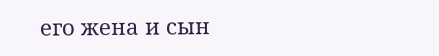его жена и сын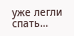уже легли спать…